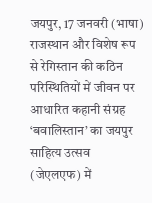जयपुर, 17 जनवरी (भाषा) राजस्थान और विशेष रूप से रेगिस्तान की कठिन परिस्थितियों में जीवन पर आधारित कहानी संग्रह ‘बवालिस्तान’ का जयपुर साहित्य उत्सव (जेएलएफ) में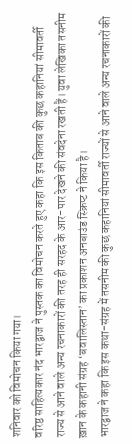शनिवार को विमोचन किया गया।
वरिष्ठ साहित्यकार नंद भारद्वाज ने पुस्तक का विमोचन करते हुए कहा कि इस किताब की कुछ कहानियां सीमावर्ती राज्य से आने वाले अन्य रचनाकारों की तरह ही सरहद के आर-पार देखने की संवदेना रखती हैं। युवा लेखिका तसनीम ख़ान के कहानी संग्रह ‘बवालिस्तान’ का प्रकाशन अनबाउंड स्क्रिप्ट ने किया है।
भारद्वाज ने कहा कि इस कथा-संग्रह में तसनीम की कुछ कहानियां सीमावर्ती राज्यों से आने वाले अन्य रचनाकारों की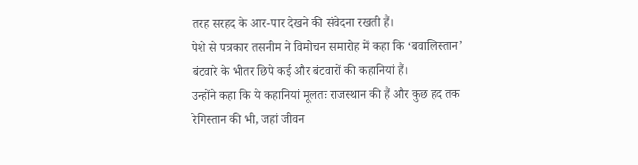तरह सरहद के आर-पार देखने की संवेदना रखती हैं।
पेशे से पत्रकार तसनीम ने विमोचन समारोह में कहा कि ‘बवालिस्तान’ बंटवारे के भीतर छिपे कई और बंटवारों की कहानियां हैं।
उन्होंने कहा कि ये कहानियां मूलतः राजस्थान की हैं और कुछ हद तक रेगिस्तान की भी, जहां जीवन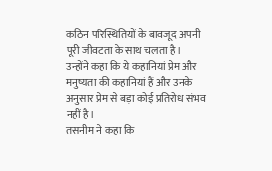कठिन परिस्थितियों के बावजूद अपनी पूरी जीवटता के साथ चलता है।
उन्होंने कहा कि ये कहानियां प्रेम और मनुष्यता की कहानियां हैं और उनके अनुसार प्रेम से बड़ा कोई प्रतिरोध संभव नहीं है।
तसनीम ने कहा कि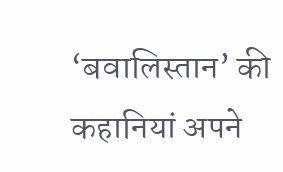‘बवालिस्तान’ की कहानियां अपने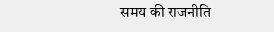समय की राजनीति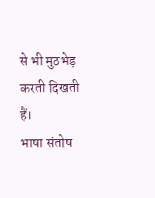से भी मुठभेड़ करती दिखती हैं।
भाषा संतोष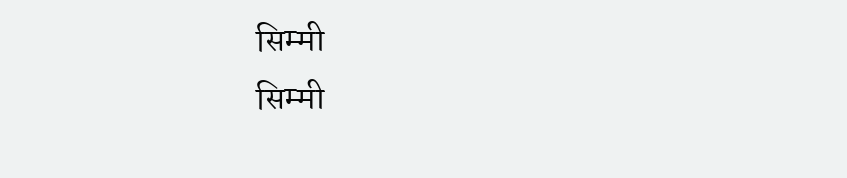सिम्मी
सिम्मी